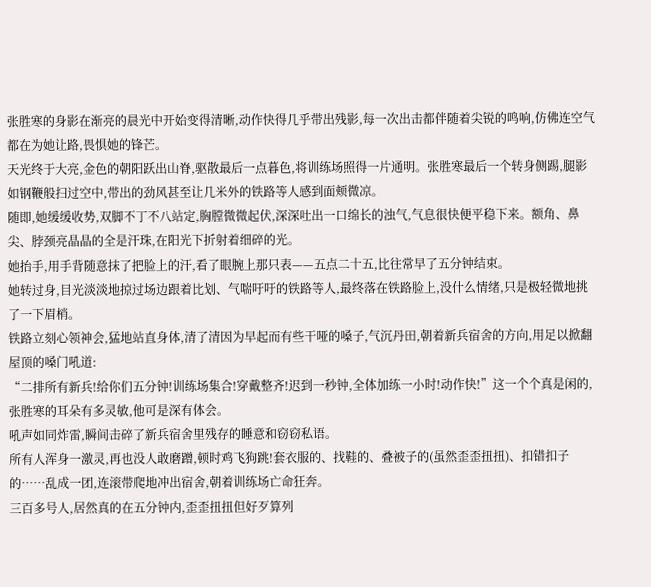张胜寒的身影在渐亮的晨光中开始变得清晰,动作快得几乎带出残影,每一次出击都伴随着尖锐的鸣响,仿佛连空气都在为她让路,畏惧她的锋芒。
天光终于大亮,金色的朝阳跃出山脊,驱散最后一点暮色,将训练场照得一片通明。张胜寒最后一个转身侧踢,腿影如钢鞭般扫过空中,带出的劲风甚至让几米外的铁路等人感到面颊微凉。
随即,她缓缓收势,双脚不丁不八站定,胸膛微微起伏,深深吐出一口绵长的浊气,气息很快便平稳下来。额角、鼻尖、脖颈亮晶晶的全是汗珠,在阳光下折射着细碎的光。
她抬手,用手背随意抹了把脸上的汗,看了眼腕上那只表——五点二十五,比往常早了五分钟结束。
她转过身,目光淡淡地掠过场边跟着比划、气喘吁吁的铁路等人,最终落在铁路脸上,没什么情绪,只是极轻微地挑了一下眉梢。
铁路立刻心领神会,猛地站直身体,清了清因为早起而有些干哑的嗓子,气沉丹田,朝着新兵宿舍的方向,用足以掀翻屋顶的嗓门吼道:
“二排所有新兵!给你们五分钟!训练场集合!穿戴整齐!迟到一秒钟,全体加练一小时!动作快!”这一个个真是闲的,张胜寒的耳朵有多灵敏,他可是深有体会。
吼声如同炸雷,瞬间击碎了新兵宿舍里残存的睡意和窃窃私语。
所有人浑身一激灵,再也没人敢磨蹭,顿时鸡飞狗跳!套衣服的、找鞋的、叠被子的(虽然歪歪扭扭)、扣错扣子的……乱成一团,连滚带爬地冲出宿舍,朝着训练场亡命狂奔。
三百多号人,居然真的在五分钟内,歪歪扭扭但好歹算列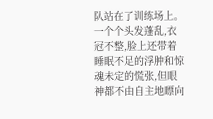队站在了训练场上。一个个头发蓬乱,衣冠不整,脸上还带着睡眠不足的浮肿和惊魂未定的慌张,但眼神都不由自主地瞟向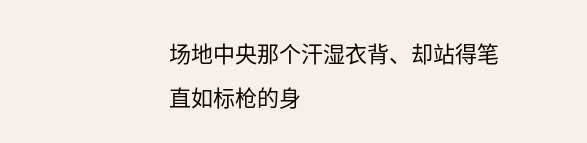场地中央那个汗湿衣背、却站得笔直如标枪的身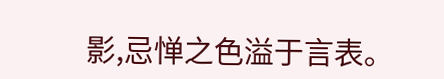影,忌惮之色溢于言表。